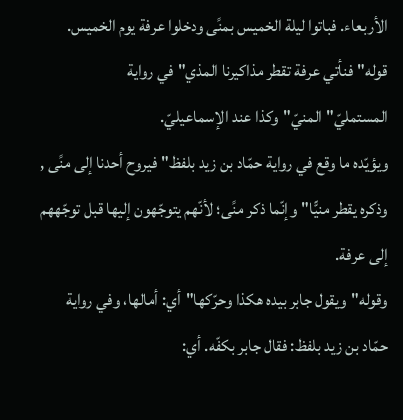الأربعاء. فباتوا ليلة الخميس بمنًى ودخلوا عرفة يوم الخميس.
قوله"فنأتي عرفة تقطر مذاكيرنا المذي"في رواية المستمليّ"المنيّ"وكذا عند الإسماعيليّ.
ويؤيّده ما وقع في رواية حمّاد بن زيد بلفظ"فيروح أحدنا إلى منًى , وذكره يقطر منيًّا"وإنّما ذكر منًى؛ لأنّهم يتوجّهون إليها قبل توجّههم إلى عرفة.
وقوله"ويقول جابر بيده هكذا وحرّكها"أي: أمالها، وفي رواية حمّاد بن زيد بلفظ: فقال جابر بكفّه. أي: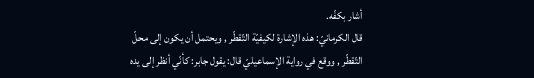أشار بكفّه.
قال الكرمانيّ: هذه الإشارة لكيفيّة التّقطّر , ويحتمل أن يكون إلى محلّ التّقطّر , ووقع في رواية الإسماعيليّ قال: يقول جابر: كأنّي أنظر إلى يده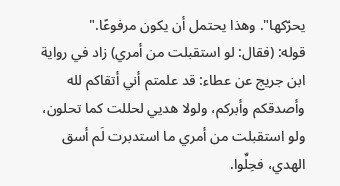يحرّكها". وهذا يحتمل أن يكون مرفوعًا."
قوله: (فقال: لو استقبلت من أمري) زاد في رواية ابن جريج عن عطاء: قد علمتم أني أتقاكم لله وأصدقكم وأبركم، ولولا هديي لحللت كما تحلون، ولو استقبلت من أمري ما استدبرت لَم أسق الهدي، فحِلِّوا.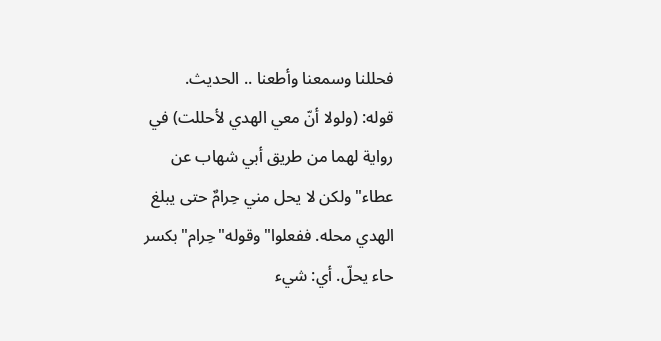فحللنا وسمعنا وأطعنا .. الحديث.
قوله: (ولولا أنّ معي الهدي لأحللت) في رواية لهما من طريق أبي شهاب عن عطاء"ولكن لا يحل مني حِرامٌ حتى يبلغ الهدي محله. ففعلوا"وقوله"حِرام"بكسر حاء يحلّ. أي: شيء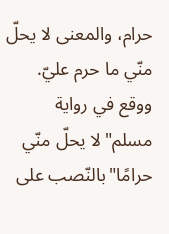حرام، والمعنى لا يحلّ منّي ما حرم عليّ.
ووقع في رواية مسلم"لا يحلّ منّي حرامًا"بالنّصب على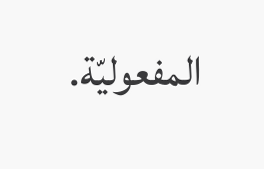المفعوليّة.